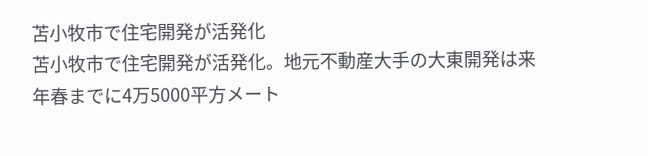苫小牧市で住宅開発が活発化
苫小牧市で住宅開発が活発化。地元不動産大手の大東開発は来年春までに4万5000平方メート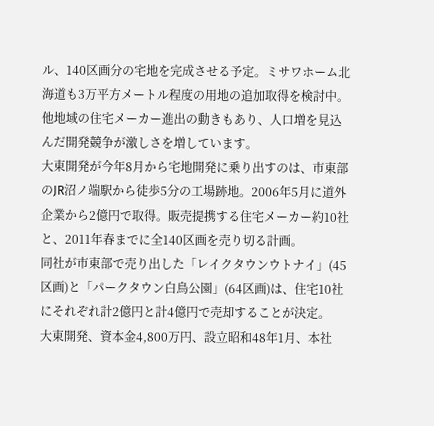ル、140区画分の宅地を完成させる予定。ミサワホーム北海道も3万平方メートル程度の用地の追加取得を検討中。他地域の住宅メーカー進出の動きもあり、人口増を見込んだ開発競争が激しさを増しています。
大東開発が今年8月から宅地開発に乗り出すのは、市東部のJR沼ノ端駅から徒歩5分の工場跡地。2006年5月に道外企業から2億円で取得。販売提携する住宅メーカー約10社と、2011年春までに全140区画を売り切る計画。
同社が市東部で売り出した「レイクタウンウトナイ」(45区画)と「パークタウン白鳥公園」(64区画)は、住宅10社にそれぞれ計2億円と計4億円で売却することが決定。
大東開発、資本金4,800万円、設立昭和48年1月、本社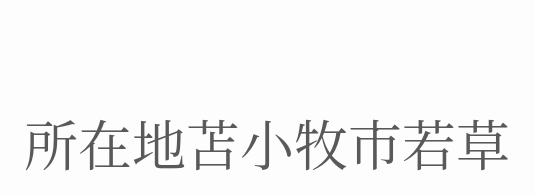所在地苫小牧市若草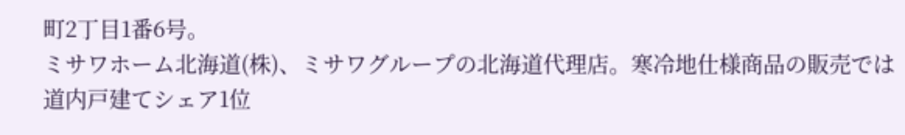町2丁目1番6号。
ミサワホーム北海道(株)、ミサワグループの北海道代理店。寒冷地仕様商品の販売では道内戸建てシェア1位